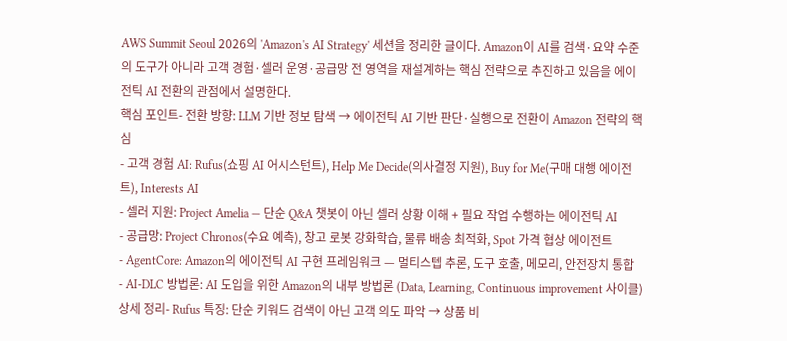AWS Summit Seoul 2026의 'Amazon's AI Strategy' 세션을 정리한 글이다. Amazon이 AI를 검색·요약 수준의 도구가 아니라 고객 경험·셀러 운영·공급망 전 영역을 재설계하는 핵심 전략으로 추진하고 있음을 에이전틱 AI 전환의 관점에서 설명한다.
핵심 포인트- 전환 방향: LLM 기반 정보 탐색 → 에이전틱 AI 기반 판단·실행으로 전환이 Amazon 전략의 핵심
- 고객 경험 AI: Rufus(쇼핑 AI 어시스턴트), Help Me Decide(의사결정 지원), Buy for Me(구매 대행 에이전트), Interests AI
- 셀러 지원: Project Amelia — 단순 Q&A 챗봇이 아닌 셀러 상황 이해 + 필요 작업 수행하는 에이전틱 AI
- 공급망: Project Chronos(수요 예측), 창고 로봇 강화학습, 물류 배송 최적화, Spot 가격 협상 에이전트
- AgentCore: Amazon의 에이전틱 AI 구현 프레임워크 — 멀티스텝 추론, 도구 호출, 메모리, 안전장치 통합
- AI-DLC 방법론: AI 도입을 위한 Amazon의 내부 방법론 (Data, Learning, Continuous improvement 사이클)
상세 정리- Rufus 특징: 단순 키워드 검색이 아닌 고객 의도 파악 → 상품 비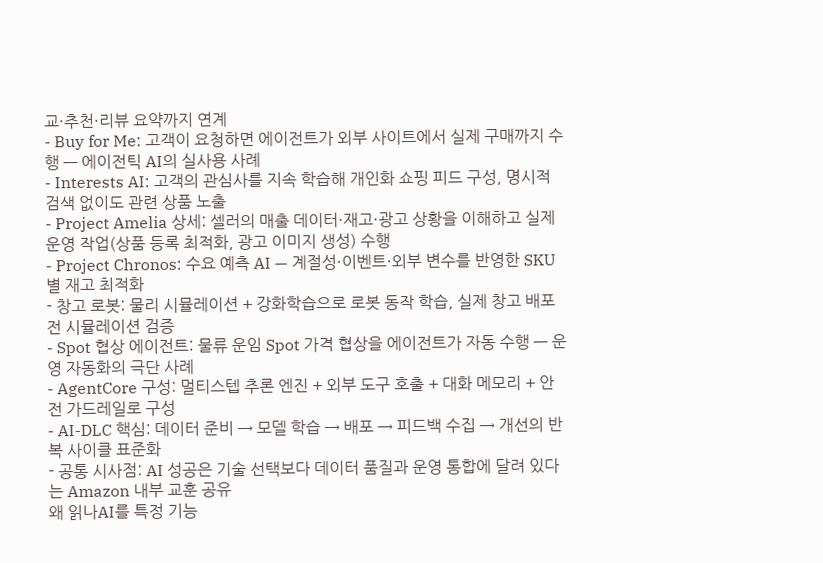교·추천·리뷰 요약까지 연계
- Buy for Me: 고객이 요청하면 에이전트가 외부 사이트에서 실제 구매까지 수행 — 에이전틱 AI의 실사용 사례
- Interests AI: 고객의 관심사를 지속 학습해 개인화 쇼핑 피드 구성, 명시적 검색 없이도 관련 상품 노출
- Project Amelia 상세: 셀러의 매출 데이터·재고·광고 상황을 이해하고 실제 운영 작업(상품 등록 최적화, 광고 이미지 생성) 수행
- Project Chronos: 수요 예측 AI — 계절성·이벤트·외부 변수를 반영한 SKU별 재고 최적화
- 창고 로봇: 물리 시뮬레이션 + 강화학습으로 로봇 동작 학습, 실제 창고 배포 전 시뮬레이션 검증
- Spot 협상 에이전트: 물류 운임 Spot 가격 협상을 에이전트가 자동 수행 — 운영 자동화의 극단 사례
- AgentCore 구성: 멀티스텝 추론 엔진 + 외부 도구 호출 + 대화 메모리 + 안전 가드레일로 구성
- AI-DLC 핵심: 데이터 준비 → 모델 학습 → 배포 → 피드백 수집 → 개선의 반복 사이클 표준화
- 공통 시사점: AI 성공은 기술 선택보다 데이터 품질과 운영 통합에 달려 있다는 Amazon 내부 교훈 공유
왜 읽나AI를 특정 기능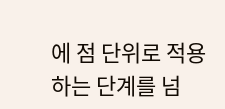에 점 단위로 적용하는 단계를 넘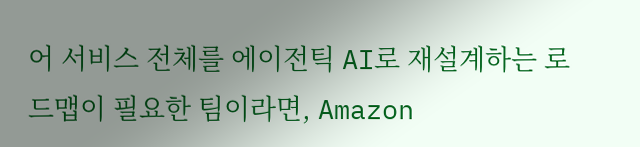어 서비스 전체를 에이전틱 AI로 재설계하는 로드맵이 필요한 팀이라면, Amazon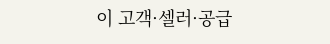이 고객·셀러·공급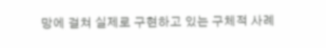망에 걸쳐 실제로 구현하고 있는 구체적 사례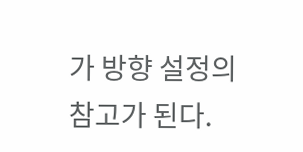가 방향 설정의 참고가 된다.